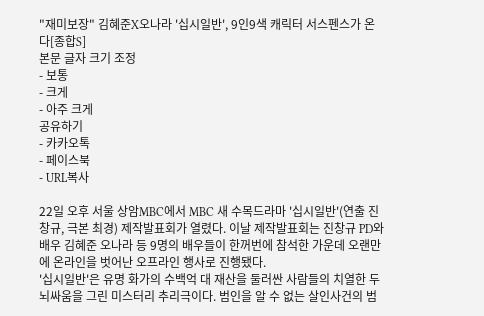"재미보장" 김혜준X오나라 '십시일반', 9인9색 캐릭터 서스펜스가 온다[종합S]
본문 글자 크기 조정
- 보통
- 크게
- 아주 크게
공유하기
- 카카오톡
- 페이스북
- URL복사

22일 오후 서울 상암MBC에서 MBC 새 수목드라마 '십시일반'(연출 진창규, 극본 최경) 제작발표회가 열렸다. 이날 제작발표회는 진창규 PD와 배우 김혜준 오나라 등 9명의 배우들이 한꺼번에 참석한 가운데 오랜만에 온라인을 벗어난 오프라인 행사로 진행됐다.
'십시일반'은 유명 화가의 수백억 대 재산을 둘러싼 사람들의 치열한 두뇌싸움을 그린 미스터리 추리극이다. 범인을 알 수 없는 살인사건의 범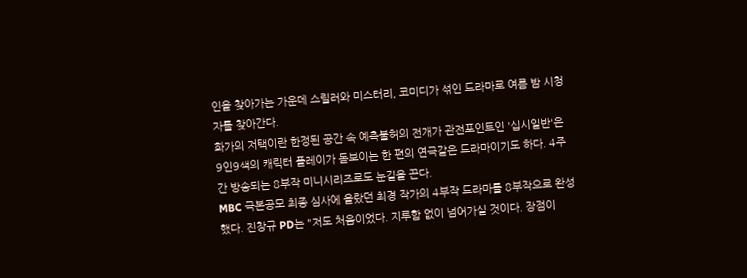인을 찾아가는 가운데 스릴러와 미스터리, 코미디가 섞인 드라마로 여름 밤 시청자를 찾아간다.
화가의 저택이란 한정된 공간 속 예측불허의 전개가 관전포인트인 '십시일반'은 9인9색의 캐릭터 플레이가 돋보이는 한 편의 연극같은 드라마이기도 하다. 4주간 방송되는 8부작 미니시리즈로도 눈길을 끈다.
MBC 극본공모 최종 심사에 올랐던 최경 작가의 4부작 드라마를 8부작으로 완성했다. 진창규 PD는 "저도 처음이었다. 지루함 없이 넘어가실 것이다. 장점이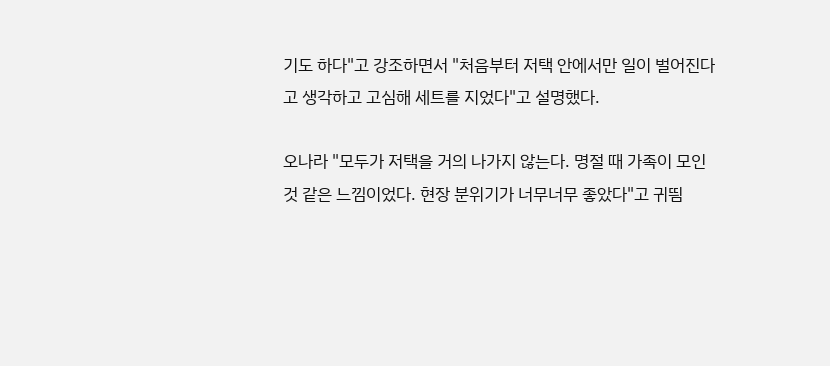기도 하다"고 강조하면서 "처음부터 저택 안에서만 일이 벌어진다고 생각하고 고심해 세트를 지었다"고 설명했다.

오나라 "모두가 저택을 거의 나가지 않는다. 명절 때 가족이 모인 것 같은 느낌이었다. 현장 분위기가 너무너무 좋았다"고 귀띔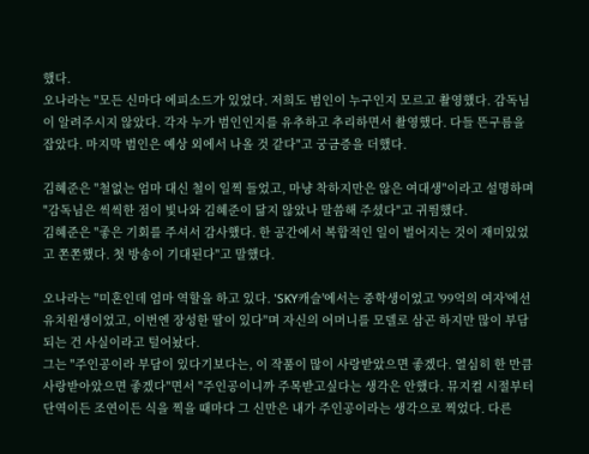했다.
오나라는 "모든 신마다 에피소드가 있었다. 저희도 범인이 누구인지 모르고 촬영했다. 감독님이 알려주시지 않았다. 각자 누가 범인인지를 유추하고 추리하면서 촬영했다. 다들 뜬구름을 잡았다. 마지막 범인은 예상 외에서 나올 것 같다"고 궁금증을 더했다.

김혜준은 "철없는 엄마 대신 철이 일찍 들었고, 마냥 착하지만은 않은 여대생"이라고 설명하며 "감독님은 씩씩한 점이 빛나와 김혜준이 닮지 않았나 말씀해 주셨다"고 귀띔했다.
김혜준은 "좋은 기회를 주셔서 감사했다. 한 공간에서 복합적인 일이 벌어지는 것이 재미있었고 쫀쫀했다. 첫 방송이 기대된다"고 말했다.

오나라는 "미혼인데 엄마 역할을 하고 있다. 'SKY캐슬'에서는 중학생이었고 '99억의 여자'에선 유치원생이었고, 이번엔 장성한 딸이 있다"며 자신의 어머니를 모델로 삼곤 하지만 많이 부담되는 건 사실이라고 털어놨다.
그는 "주인공이라 부담이 있다기보다는, 이 작품이 많이 사랑받았으면 좋겠다. 열심히 한 만큼 사랑받아았으면 좋겠다"면서 "주인공이니까 주목받고싶다는 생각은 안했다. 뮤지컬 시절부터 단역이든 조연이든 식을 찍을 때마다 그 신만은 내가 주인공이라는 생각으로 찍었다. 다른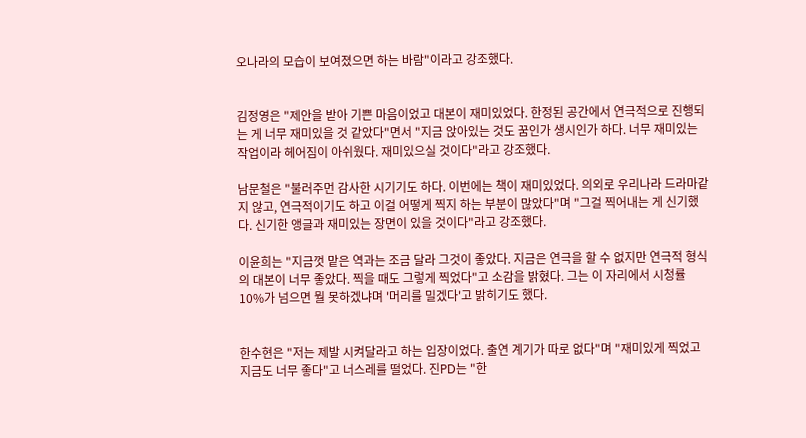오나라의 모습이 보여졌으면 하는 바람"이라고 강조했다.


김정영은 "제안을 받아 기쁜 마음이었고 대본이 재미있었다. 한정된 공간에서 연극적으로 진행되는 게 너무 재미있을 것 같았다"면서 "지금 앉아있는 것도 꿈인가 생시인가 하다. 너무 재미있는 작업이라 헤어짐이 아쉬웠다. 재미있으실 것이다"라고 강조했다.

남문철은 "불러주먼 감사한 시기기도 하다. 이번에는 책이 재미있었다. 의외로 우리나라 드라마같지 않고, 연극적이기도 하고 이걸 어떻게 찍지 하는 부분이 많았다"며 "그걸 찍어내는 게 신기했다. 신기한 앵글과 재미있는 장면이 있을 것이다"라고 강조했다.

이윤희는 "지금껏 맡은 역과는 조금 달라 그것이 좋았다. 지금은 연극을 할 수 없지만 연극적 형식의 대본이 너무 좋았다. 찍을 때도 그렇게 찍었다"고 소감을 밝혔다. 그는 이 자리에서 시청률 10%가 넘으면 뭘 못하겠냐며 '머리를 밀겠다'고 밝히기도 했다.


한수현은 "저는 제발 시켜달라고 하는 입장이었다. 출연 계기가 따로 없다"며 "재미있게 찍었고 지금도 너무 좋다"고 너스레를 떨었다. 진PD는 "한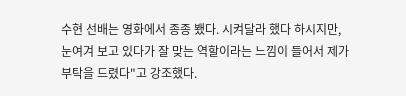수현 선배는 영화에서 종종 뵀다. 시켜달라 했다 하시지만, 눈여겨 보고 있다가 잘 맞는 역할이라는 느낌이 들어서 제가 부탁을 드렸다"고 강조했다.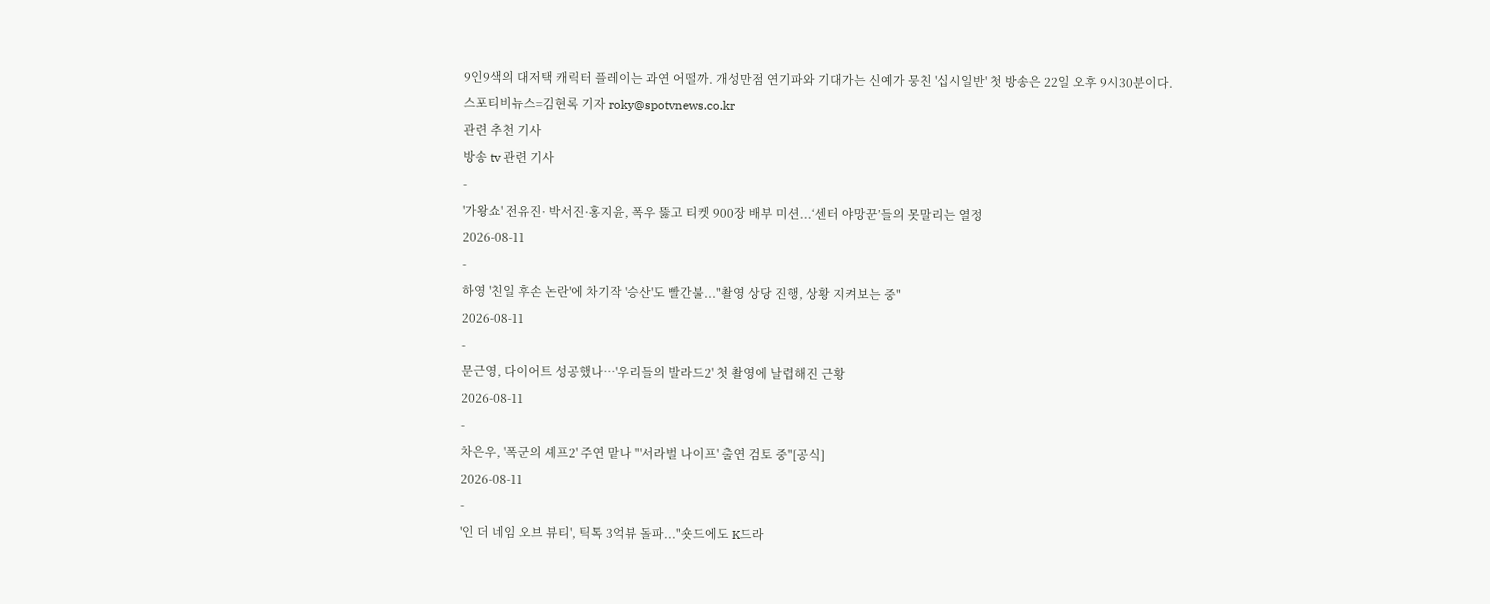9인9색의 대저택 캐릭터 플레이는 과연 어떨까. 개성만점 연기파와 기대가는 신예가 뭉친 '십시일반' 첫 방송은 22일 오후 9시30분이다.
스포티비뉴스=김현록 기자 roky@spotvnews.co.kr
관련 추천 기사
방송 tv 관련 기사
-
'가왕쇼' 전유진· 박서진·홍지윤, 폭우 뚫고 티켓 900장 배부 미션...‘센터 야망꾼’들의 못말리는 열정
2026-08-11
-
하영 '친일 후손 논란'에 차기작 '승산'도 빨간불..."촬영 상당 진행, 상황 지켜보는 중"
2026-08-11
-
문근영, 다이어트 성공했나…'우리들의 발라드2' 첫 촬영에 날렵해진 근황
2026-08-11
-
차은우, '폭군의 셰프2' 주연 맡나 "'서라벌 나이프' 출연 검토 중"[공식]
2026-08-11
-
'인 더 네임 오브 뷰티', 틱톡 3억뷰 돌파..."숏드에도 K드라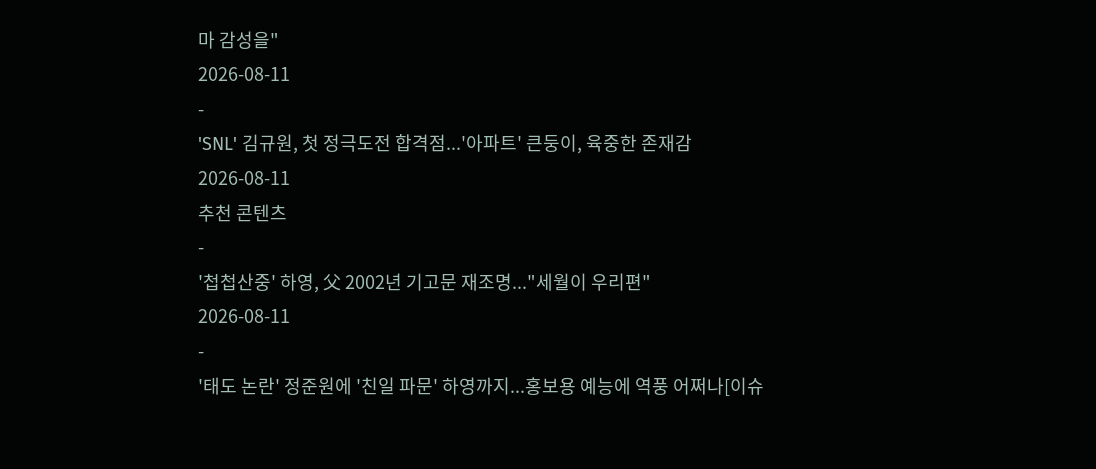마 감성을"
2026-08-11
-
'SNL' 김규원, 첫 정극도전 합격점...'아파트' 큰둥이, 육중한 존재감
2026-08-11
추천 콘텐츠
-
'첩첩산중' 하영, 父 2002년 기고문 재조명..."세월이 우리편"
2026-08-11
-
'태도 논란' 정준원에 '친일 파문' 하영까지...홍보용 예능에 역풍 어쩌나[이슈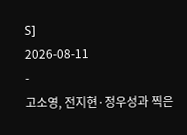S]
2026-08-11
-
고소영, 전지현·정우성과 찍은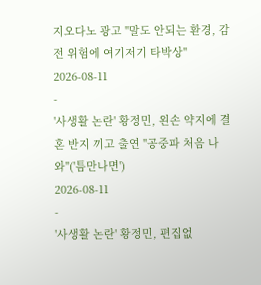지오다노 광고 "말도 안되는 환경, 감전 위험에 여기저기 타박상"
2026-08-11
-
'사생활 논란' 황정민, 왼손 약지에 결혼 반지 끼고 출연 "공중파 처음 나와"('틈만나면')
2026-08-11
-
'사생활 논란' 황정민, 편집없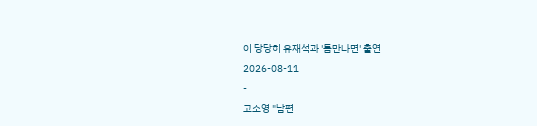이 당당히 유재석과 '틈만나면' 출연
2026-08-11
-
고소영 "남편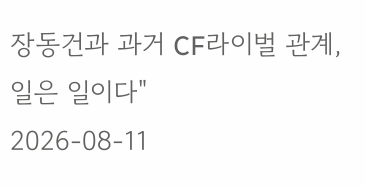장동건과 과거 CF라이벌 관계, 일은 일이다"
2026-08-11